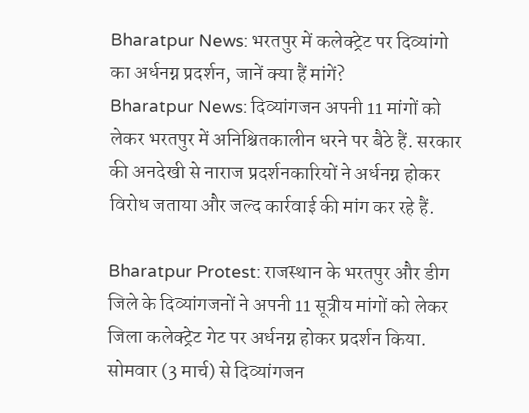Bharatpur News: भरतपुर में कलेक्ट्रेट पर दिव्यांगो का अर्धनग्न प्रदर्शन, जानें क्या हैं मांगें?
Bharatpur News: दिव्यांगजन अपनी 11 मांगों को लेकर भरतपुर में अनिश्चितकालीन धरने पर बैठे हैं. सरकार की अनदेखी से नाराज प्रदर्शनकारियों ने अर्धनग्न होकर विरोध जताया और जल्द कार्रवाई की मांग कर रहे हैं.

Bharatpur Protest: राजस्थान के भरतपुर और डीग जिले के दिव्यांगजनों ने अपनी 11 सूत्रीय मांगों को लेकर जिला कलेक्ट्रेट गेट पर अर्धनग्न होकर प्रदर्शन किया. सोमवार (3 मार्च) से दिव्यांगजन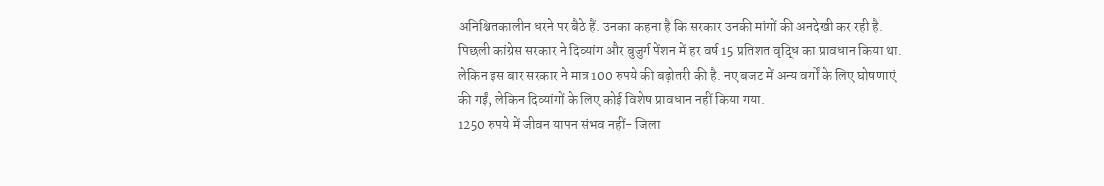अनिश्चितकालीन धरने पर बैठे हैं. उनका कहना है कि सरकार उनकी मांगों की अनदेखी कर रही है.
पिछली कांग्रेस सरकार ने दिव्यांग और बुजुर्ग पेंशन में हर वर्ष 15 प्रतिशत वृद्धि का प्रावधान किया था. लेकिन इस बार सरकार ने मात्र 100 रुपये की बढ़ोतरी की है. नए बजट में अन्य वर्गों के लिए घोषणाएं की गईं, लेकिन दिव्यांगों के लिए कोई विशेष प्रावधान नहीं किया गया.
1250 रुपये में जीवन यापन संभव नहीं- जिला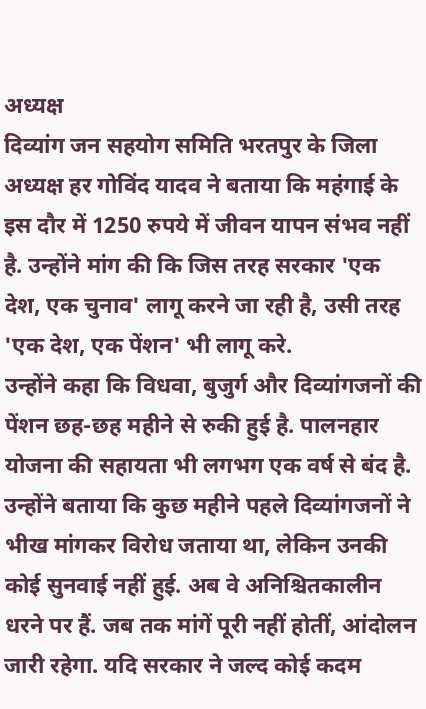अध्यक्ष
दिव्यांग जन सहयोग समिति भरतपुर के जिला अध्यक्ष हर गोविंद यादव ने बताया कि महंगाई के इस दौर में 1250 रुपये में जीवन यापन संभव नहीं है. उन्होंने मांग की कि जिस तरह सरकार 'एक देश, एक चुनाव' लागू करने जा रही है, उसी तरह 'एक देश, एक पेंशन' भी लागू करे.
उन्होंने कहा कि विधवा, बुजुर्ग और दिव्यांगजनों की पेंशन छह-छह महीने से रुकी हुई है. पालनहार योजना की सहायता भी लगभग एक वर्ष से बंद है. उन्होंने बताया कि कुछ महीने पहले दिव्यांगजनों ने भीख मांगकर विरोध जताया था, लेकिन उनकी कोई सुनवाई नहीं हुई. अब वे अनिश्चितकालीन धरने पर हैं. जब तक मांगें पूरी नहीं होतीं, आंदोलन जारी रहेगा. यदि सरकार ने जल्द कोई कदम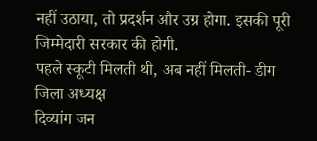नहीं उठाया, तो प्रदर्शन और उग्र होगा. इसकी पूरी जिम्मेदारी सरकार की होगी.
पहले स्कूटी मिलती थी, अब नहीं मिलती- डीग जिला अध्यक्ष
दिव्यांग जन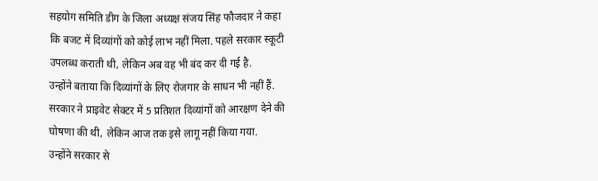सहयोग समिति डीग के जिला अध्यक्ष संजय सिंह फौजदार ने कहा कि बजट में दिव्यांगों को कोई लाभ नहीं मिला. पहले सरकार स्कूटी उपलब्ध कराती थी, लेकिन अब वह भी बंद कर दी गई है.
उन्होंने बताया कि दिव्यांगों के लिए रोजगार के साधन भी नहीं हैं. सरकार ने प्राइवेट सेक्टर में 5 प्रतिशत दिव्यांगों को आरक्षण देने की घोषणा की थी, लेकिन आज तक इसे लागू नहीं किया गया.
उन्होंने सरकार से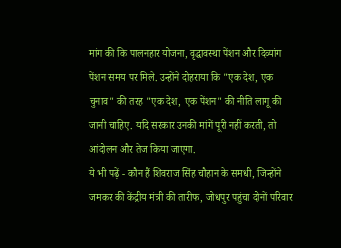मांग की कि पालनहार योजना, वृद्धावस्था पेंशन और दिव्यांग पेंशन समय पर मिले. उन्होंने दोहराया कि "एक देश, एक चुनाव" की तरह "एक देश, एक पेंशन" की नीति लागू की जानी चाहिए. यदि सरकार उनकी मांगें पूरी नहीं करती, तो आंदोलन और तेज किया जाएगा.
ये भी पढ़ें - कौन हैं शिवराज सिंह चौहान के समधी, जिन्होंने जमकर की केंद्रीय मंत्री की तारीफ, जोधपुर पहुंचा दोनों परिवार